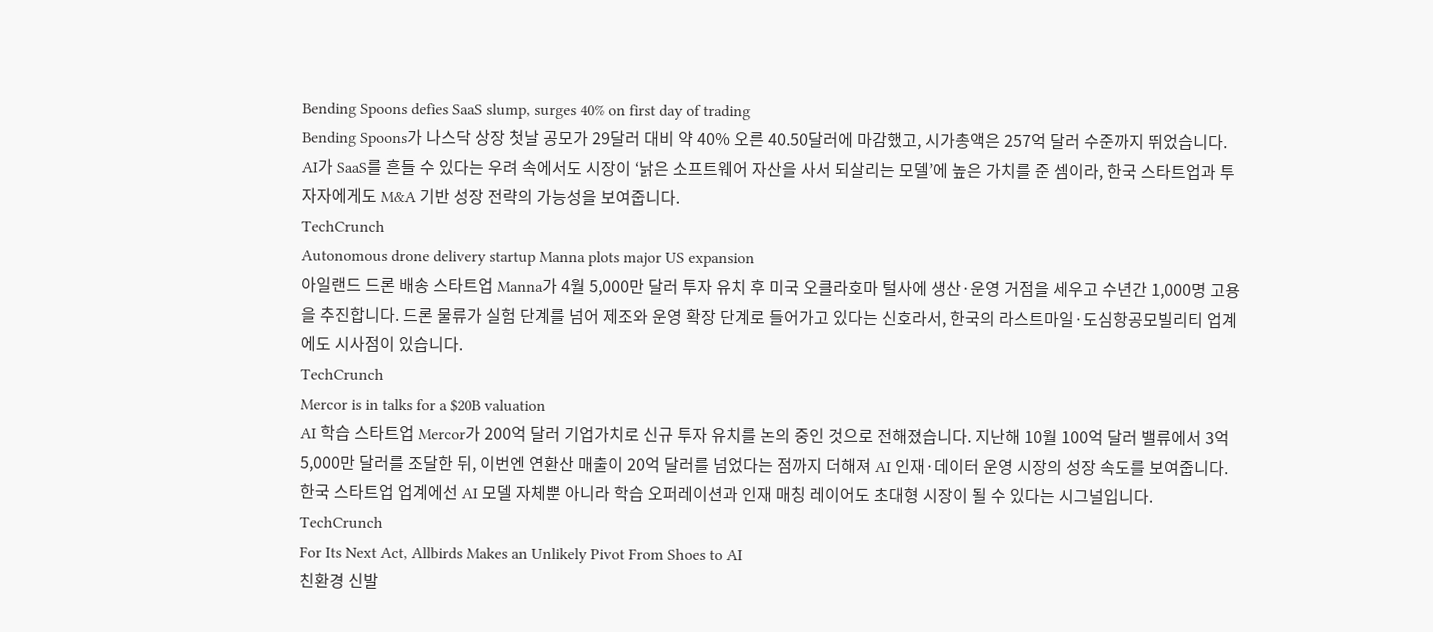Bending Spoons defies SaaS slump, surges 40% on first day of trading
Bending Spoons가 나스닥 상장 첫날 공모가 29달러 대비 약 40% 오른 40.50달러에 마감했고, 시가총액은 257억 달러 수준까지 뛰었습니다. AI가 SaaS를 흔들 수 있다는 우려 속에서도 시장이 ‘낡은 소프트웨어 자산을 사서 되살리는 모델’에 높은 가치를 준 셈이라, 한국 스타트업과 투자자에게도 M&A 기반 성장 전략의 가능성을 보여줍니다.
TechCrunch
Autonomous drone delivery startup Manna plots major US expansion
아일랜드 드론 배송 스타트업 Manna가 4월 5,000만 달러 투자 유치 후 미국 오클라호마 털사에 생산·운영 거점을 세우고 수년간 1,000명 고용을 추진합니다. 드론 물류가 실험 단계를 넘어 제조와 운영 확장 단계로 들어가고 있다는 신호라서, 한국의 라스트마일·도심항공모빌리티 업계에도 시사점이 있습니다.
TechCrunch
Mercor is in talks for a $20B valuation
AI 학습 스타트업 Mercor가 200억 달러 기업가치로 신규 투자 유치를 논의 중인 것으로 전해졌습니다. 지난해 10월 100억 달러 밸류에서 3억5,000만 달러를 조달한 뒤, 이번엔 연환산 매출이 20억 달러를 넘었다는 점까지 더해져 AI 인재·데이터 운영 시장의 성장 속도를 보여줍니다. 한국 스타트업 업계에선 AI 모델 자체뿐 아니라 학습 오퍼레이션과 인재 매칭 레이어도 초대형 시장이 될 수 있다는 시그널입니다.
TechCrunch
For Its Next Act, Allbirds Makes an Unlikely Pivot From Shoes to AI
친환경 신발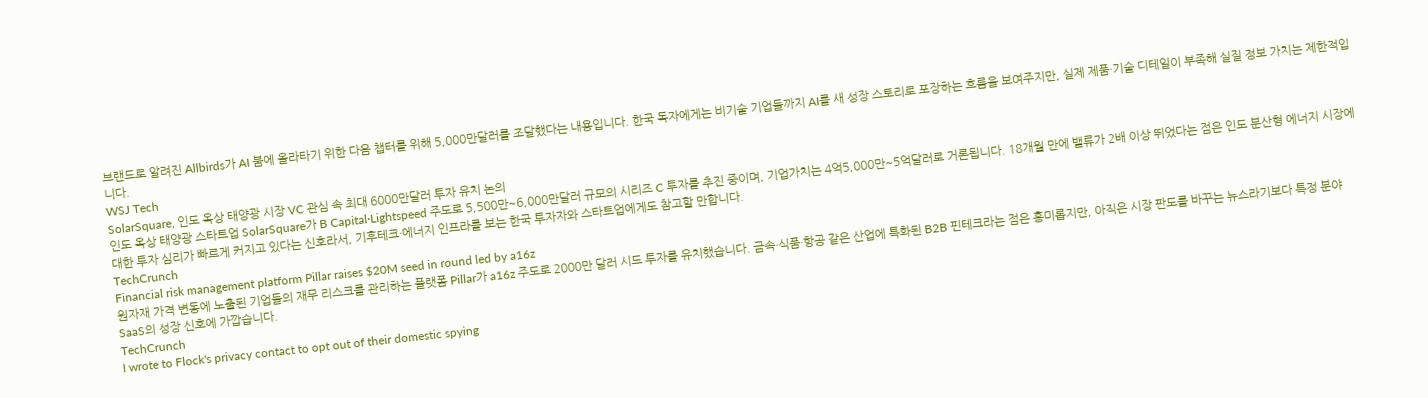브랜드로 알려진 Allbirds가 AI 붐에 올라타기 위한 다음 챕터를 위해 5,000만달러를 조달했다는 내용입니다. 한국 독자에게는 비기술 기업들까지 AI를 새 성장 스토리로 포장하는 흐름을 보여주지만, 실제 제품·기술 디테일이 부족해 실질 정보 가치는 제한적입니다.
WSJ Tech
SolarSquare, 인도 옥상 태양광 시장 VC 관심 속 최대 6000만달러 투자 유치 논의
인도 옥상 태양광 스타트업 SolarSquare가 B Capital·Lightspeed 주도로 5,500만~6,000만달러 규모의 시리즈 C 투자를 추진 중이며, 기업가치는 4억5,000만~5억달러로 거론됩니다. 18개월 만에 밸류가 2배 이상 뛰었다는 점은 인도 분산형 에너지 시장에 대한 투자 심리가 빠르게 커지고 있다는 신호라서, 기후테크·에너지 인프라를 보는 한국 투자자와 스타트업에게도 참고할 만합니다.
TechCrunch
Financial risk management platform Pillar raises $20M seed in round led by a16z
원자재 가격 변동에 노출된 기업들의 재무 리스크를 관리하는 플랫폼 Pillar가 a16z 주도로 2000만 달러 시드 투자를 유치했습니다. 금속·식품·항공 같은 산업에 특화된 B2B 핀테크라는 점은 흥미롭지만, 아직은 시장 판도를 바꾸는 뉴스라기보다 특정 분야 SaaS의 성장 신호에 가깝습니다.
TechCrunch
I wrote to Flock's privacy contact to opt out of their domestic spying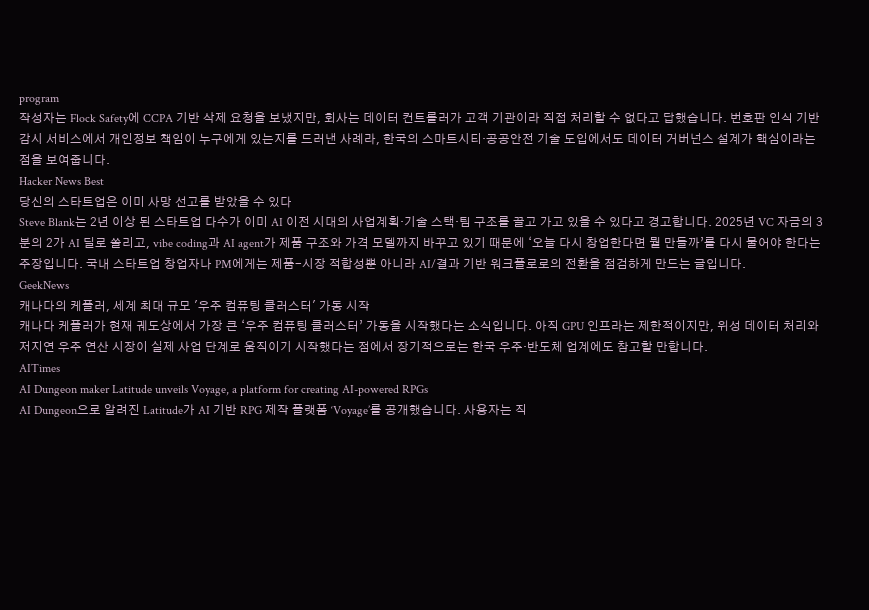program
작성자는 Flock Safety에 CCPA 기반 삭제 요청을 보냈지만, 회사는 데이터 컨트롤러가 고객 기관이라 직접 처리할 수 없다고 답했습니다. 번호판 인식 기반 감시 서비스에서 개인정보 책임이 누구에게 있는지를 드러낸 사례라, 한국의 스마트시티·공공안전 기술 도입에서도 데이터 거버넌스 설계가 핵심이라는 점을 보여줍니다.
Hacker News Best
당신의 스타트업은 이미 사망 선고를 받았을 수 있다
Steve Blank는 2년 이상 된 스타트업 다수가 이미 AI 이전 시대의 사업계획·기술 스택·팀 구조를 끌고 가고 있을 수 있다고 경고합니다. 2025년 VC 자금의 3분의 2가 AI 딜로 쏠리고, vibe coding과 AI agent가 제품 구조와 가격 모델까지 바꾸고 있기 때문에 ‘오늘 다시 창업한다면 뭘 만들까’를 다시 물어야 한다는 주장입니다. 국내 스타트업 창업자나 PM에게는 제품-시장 적합성뿐 아니라 AI/결과 기반 워크플로로의 전환을 점검하게 만드는 글입니다.
GeekNews
캐나다의 케플러, 세계 최대 규모 '우주 컴퓨팅 클러스터' 가동 시작
캐나다 케플러가 현재 궤도상에서 가장 큰 ‘우주 컴퓨팅 클러스터’ 가동을 시작했다는 소식입니다. 아직 GPU 인프라는 제한적이지만, 위성 데이터 처리와 저지연 우주 연산 시장이 실제 사업 단계로 움직이기 시작했다는 점에서 장기적으로는 한국 우주·반도체 업계에도 참고할 만합니다.
AITimes
AI Dungeon maker Latitude unveils Voyage, a platform for creating AI-powered RPGs
AI Dungeon으로 알려진 Latitude가 AI 기반 RPG 제작 플랫폼 ‘Voyage’를 공개했습니다. 사용자는 직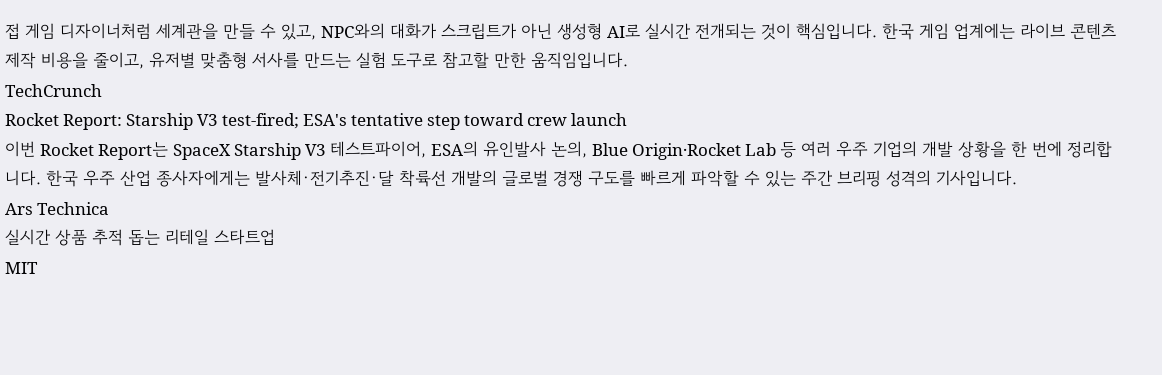접 게임 디자이너처럼 세계관을 만들 수 있고, NPC와의 대화가 스크립트가 아닌 생성형 AI로 실시간 전개되는 것이 핵심입니다. 한국 게임 업계에는 라이브 콘텐츠 제작 비용을 줄이고, 유저별 맞춤형 서사를 만드는 실험 도구로 참고할 만한 움직임입니다.
TechCrunch
Rocket Report: Starship V3 test-fired; ESA's tentative step toward crew launch
이번 Rocket Report는 SpaceX Starship V3 테스트파이어, ESA의 유인발사 논의, Blue Origin·Rocket Lab 등 여러 우주 기업의 개발 상황을 한 번에 정리합니다. 한국 우주 산업 종사자에게는 발사체·전기추진·달 착륙선 개발의 글로벌 경쟁 구도를 빠르게 파악할 수 있는 주간 브리핑 성격의 기사입니다.
Ars Technica
실시간 상품 추적 돕는 리테일 스타트업
MIT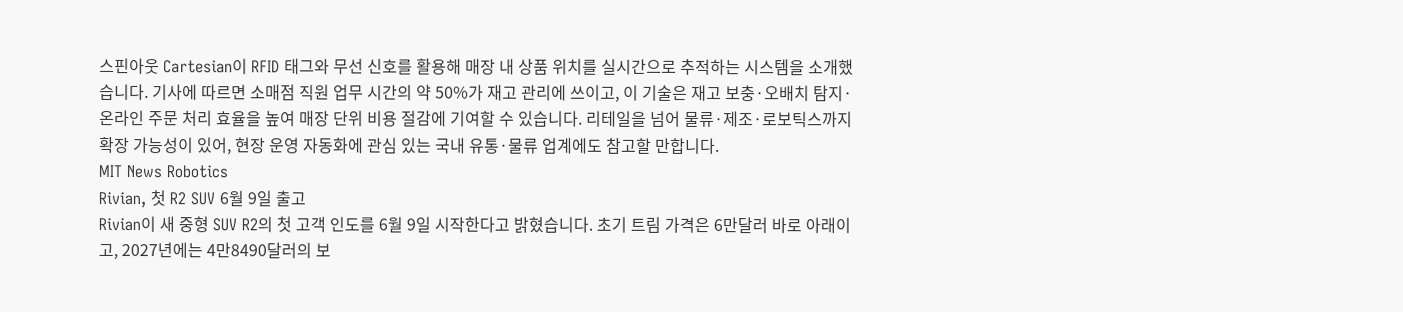스핀아웃 Cartesian이 RFID 태그와 무선 신호를 활용해 매장 내 상품 위치를 실시간으로 추적하는 시스템을 소개했습니다. 기사에 따르면 소매점 직원 업무 시간의 약 50%가 재고 관리에 쓰이고, 이 기술은 재고 보충·오배치 탐지·온라인 주문 처리 효율을 높여 매장 단위 비용 절감에 기여할 수 있습니다. 리테일을 넘어 물류·제조·로보틱스까지 확장 가능성이 있어, 현장 운영 자동화에 관심 있는 국내 유통·물류 업계에도 참고할 만합니다.
MIT News Robotics
Rivian, 첫 R2 SUV 6월 9일 출고
Rivian이 새 중형 SUV R2의 첫 고객 인도를 6월 9일 시작한다고 밝혔습니다. 초기 트림 가격은 6만달러 바로 아래이고, 2027년에는 4만8490달러의 보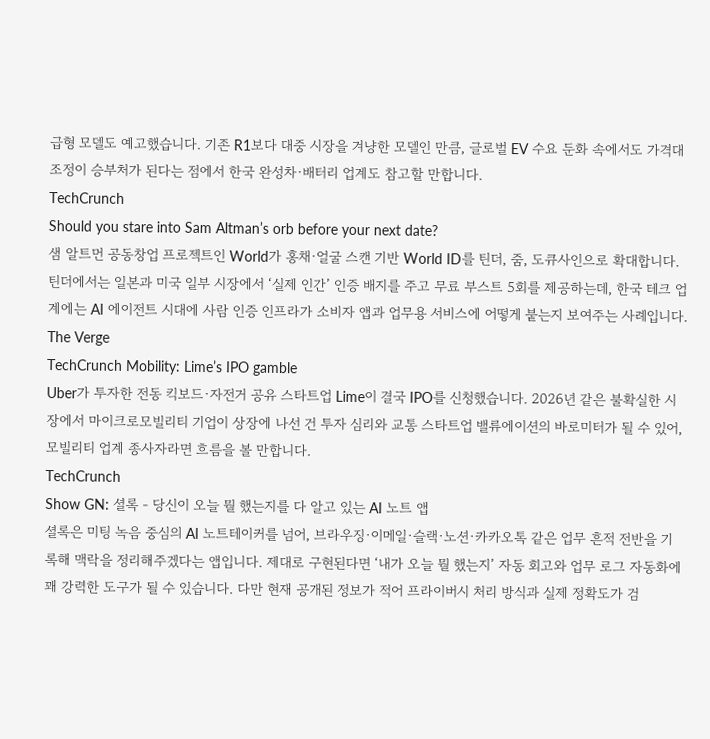급형 모델도 예고했습니다. 기존 R1보다 대중 시장을 겨냥한 모델인 만큼, 글로벌 EV 수요 둔화 속에서도 가격대 조정이 승부처가 된다는 점에서 한국 완성차·배터리 업계도 참고할 만합니다.
TechCrunch
Should you stare into Sam Altman’s orb before your next date?
샘 알트먼 공동창업 프로젝트인 World가 홍채·얼굴 스캔 기반 World ID를 틴더, 줌, 도큐사인으로 확대합니다. 틴더에서는 일본과 미국 일부 시장에서 ‘실제 인간’ 인증 배지를 주고 무료 부스트 5회를 제공하는데, 한국 테크 업계에는 AI 에이전트 시대에 사람 인증 인프라가 소비자 앱과 업무용 서비스에 어떻게 붙는지 보여주는 사례입니다.
The Verge
TechCrunch Mobility: Lime’s IPO gamble
Uber가 투자한 전동 킥보드·자전거 공유 스타트업 Lime이 결국 IPO를 신청했습니다. 2026년 같은 불확실한 시장에서 마이크로모빌리티 기업이 상장에 나선 건 투자 심리와 교통 스타트업 밸류에이션의 바로미터가 될 수 있어, 모빌리티 업계 종사자라면 흐름을 볼 만합니다.
TechCrunch
Show GN: 셜록 - 당신이 오늘 뭘 했는지를 다 알고 있는 AI 노트 앱
셜록은 미팅 녹음 중심의 AI 노트테이커를 넘어, 브라우징·이메일·슬랙·노션·카카오톡 같은 업무 흔적 전반을 기록해 맥락을 정리해주겠다는 앱입니다. 제대로 구현된다면 ‘내가 오늘 뭘 했는지’ 자동 회고와 업무 로그 자동화에 꽤 강력한 도구가 될 수 있습니다. 다만 현재 공개된 정보가 적어 프라이버시 처리 방식과 실제 정확도가 검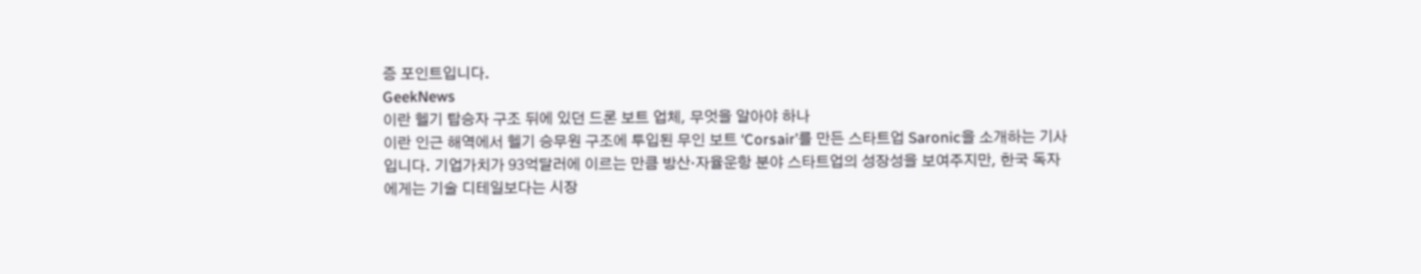증 포인트입니다.
GeekNews
이란 헬기 탑승자 구조 뒤에 있던 드론 보트 업체, 무엇을 알아야 하나
이란 인근 해역에서 헬기 승무원 구조에 투입된 무인 보트 ‘Corsair’를 만든 스타트업 Saronic을 소개하는 기사입니다. 기업가치가 93억달러에 이르는 만큼 방산·자율운항 분야 스타트업의 성장성을 보여주지만, 한국 독자에게는 기술 디테일보다는 시장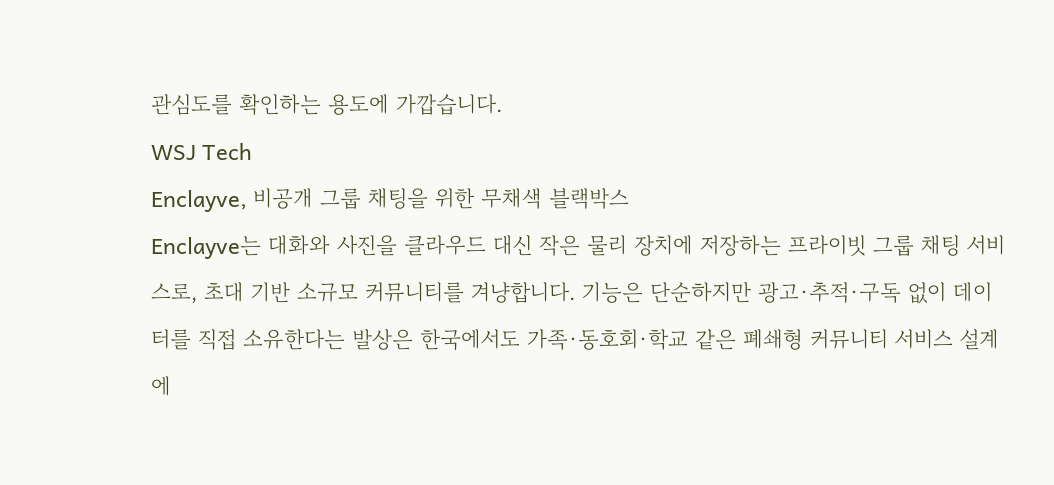관심도를 확인하는 용도에 가깝습니다.
WSJ Tech
Enclayve, 비공개 그룹 채팅을 위한 무채색 블랙박스
Enclayve는 대화와 사진을 클라우드 대신 작은 물리 장치에 저장하는 프라이빗 그룹 채팅 서비스로, 초대 기반 소규모 커뮤니티를 겨냥합니다. 기능은 단순하지만 광고·추적·구독 없이 데이터를 직접 소유한다는 발상은 한국에서도 가족·동호회·학교 같은 폐쇄형 커뮤니티 서비스 설계에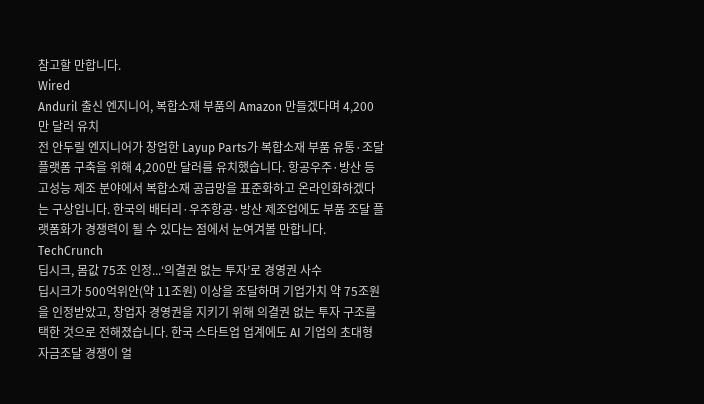참고할 만합니다.
Wired
Anduril 출신 엔지니어, 복합소재 부품의 Amazon 만들겠다며 4,200만 달러 유치
전 안두릴 엔지니어가 창업한 Layup Parts가 복합소재 부품 유통·조달 플랫폼 구축을 위해 4,200만 달러를 유치했습니다. 항공우주·방산 등 고성능 제조 분야에서 복합소재 공급망을 표준화하고 온라인화하겠다는 구상입니다. 한국의 배터리·우주항공·방산 제조업에도 부품 조달 플랫폼화가 경쟁력이 될 수 있다는 점에서 눈여겨볼 만합니다.
TechCrunch
딥시크, 몸값 75조 인정...‘의결권 없는 투자’로 경영권 사수
딥시크가 500억위안(약 11조원) 이상을 조달하며 기업가치 약 75조원을 인정받았고, 창업자 경영권을 지키기 위해 의결권 없는 투자 구조를 택한 것으로 전해졌습니다. 한국 스타트업 업계에도 AI 기업의 초대형 자금조달 경쟁이 얼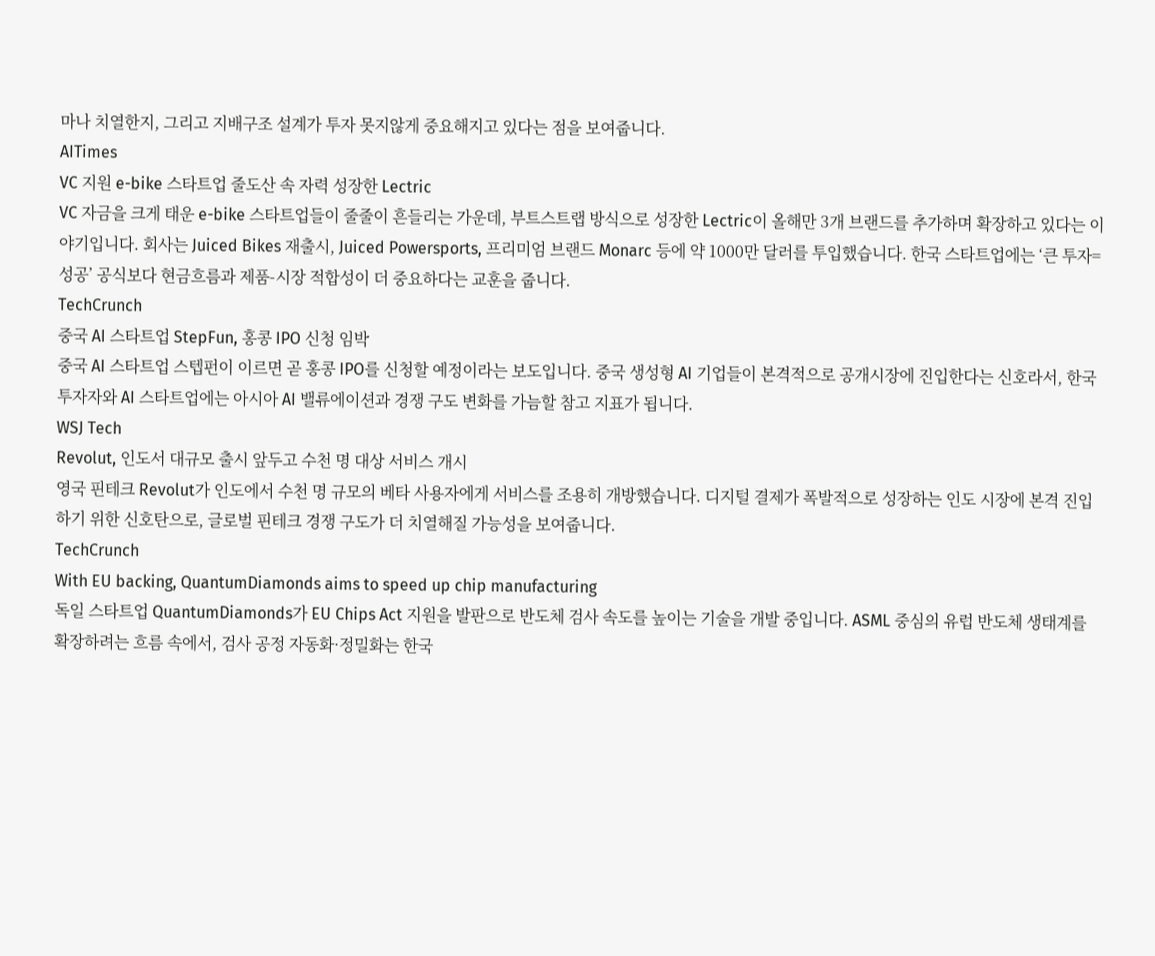마나 치열한지, 그리고 지배구조 설계가 투자 못지않게 중요해지고 있다는 점을 보여줍니다.
AITimes
VC 지원 e-bike 스타트업 줄도산 속 자력 성장한 Lectric
VC 자금을 크게 태운 e-bike 스타트업들이 줄줄이 흔들리는 가운데, 부트스트랩 방식으로 성장한 Lectric이 올해만 3개 브랜드를 추가하며 확장하고 있다는 이야기입니다. 회사는 Juiced Bikes 재출시, Juiced Powersports, 프리미엄 브랜드 Monarc 등에 약 1000만 달러를 투입했습니다. 한국 스타트업에는 ‘큰 투자=성공’ 공식보다 현금흐름과 제품-시장 적합성이 더 중요하다는 교훈을 줍니다.
TechCrunch
중국 AI 스타트업 StepFun, 홍콩 IPO 신청 임박
중국 AI 스타트업 스텝펀이 이르면 곧 홍콩 IPO를 신청할 예정이라는 보도입니다. 중국 생성형 AI 기업들이 본격적으로 공개시장에 진입한다는 신호라서, 한국 투자자와 AI 스타트업에는 아시아 AI 밸류에이션과 경쟁 구도 변화를 가늠할 참고 지표가 됩니다.
WSJ Tech
Revolut, 인도서 대규모 출시 앞두고 수천 명 대상 서비스 개시
영국 핀테크 Revolut가 인도에서 수천 명 규모의 베타 사용자에게 서비스를 조용히 개방했습니다. 디지털 결제가 폭발적으로 성장하는 인도 시장에 본격 진입하기 위한 신호탄으로, 글로벌 핀테크 경쟁 구도가 더 치열해질 가능성을 보여줍니다.
TechCrunch
With EU backing, QuantumDiamonds aims to speed up chip manufacturing
독일 스타트업 QuantumDiamonds가 EU Chips Act 지원을 발판으로 반도체 검사 속도를 높이는 기술을 개발 중입니다. ASML 중심의 유럽 반도체 생태계를 확장하려는 흐름 속에서, 검사 공정 자동화·정밀화는 한국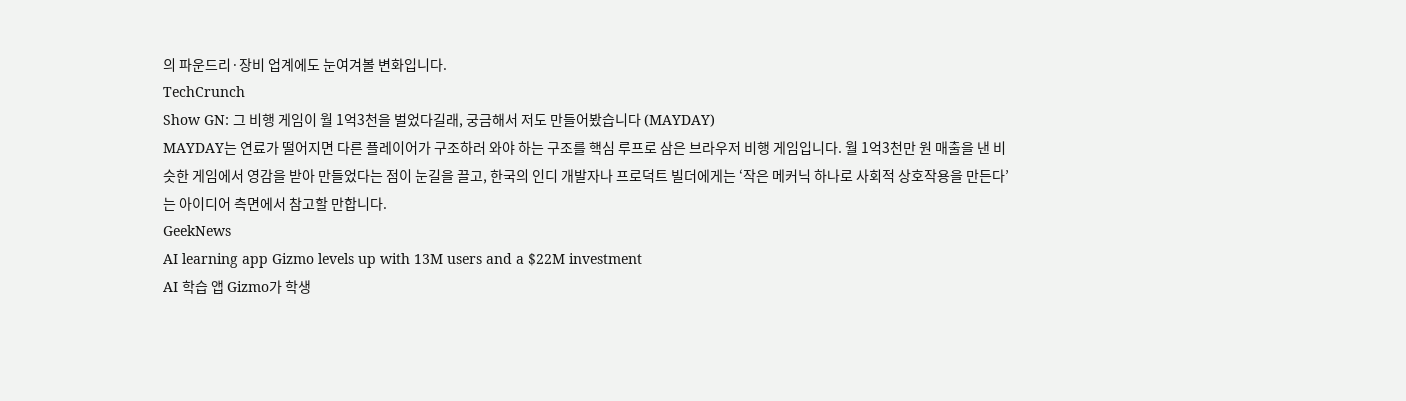의 파운드리·장비 업계에도 눈여겨볼 변화입니다.
TechCrunch
Show GN: 그 비행 게임이 월 1억3천을 벌었다길래, 궁금해서 저도 만들어봤습니다 (MAYDAY)
MAYDAY는 연료가 떨어지면 다른 플레이어가 구조하러 와야 하는 구조를 핵심 루프로 삼은 브라우저 비행 게임입니다. 월 1억3천만 원 매출을 낸 비슷한 게임에서 영감을 받아 만들었다는 점이 눈길을 끌고, 한국의 인디 개발자나 프로덕트 빌더에게는 ‘작은 메커닉 하나로 사회적 상호작용을 만든다’는 아이디어 측면에서 참고할 만합니다.
GeekNews
AI learning app Gizmo levels up with 13M users and a $22M investment
AI 학습 앱 Gizmo가 학생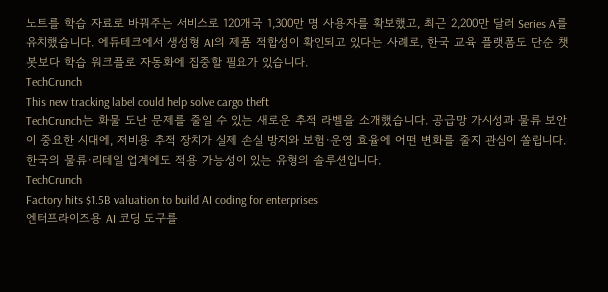노트를 학습 자료로 바꿔주는 서비스로 120개국 1,300만 명 사용자를 확보했고, 최근 2,200만 달러 Series A를 유치했습니다. 에듀테크에서 생성형 AI의 제품 적합성이 확인되고 있다는 사례로, 한국 교육 플랫폼도 단순 챗봇보다 학습 워크플로 자동화에 집중할 필요가 있습니다.
TechCrunch
This new tracking label could help solve cargo theft
TechCrunch는 화물 도난 문제를 줄일 수 있는 새로운 추적 라벨을 소개했습니다. 공급망 가시성과 물류 보안이 중요한 시대에, 저비용 추적 장치가 실제 손실 방지와 보험·운영 효율에 어떤 변화를 줄지 관심이 쏠립니다. 한국의 물류·리테일 업계에도 적용 가능성이 있는 유형의 솔루션입니다.
TechCrunch
Factory hits $1.5B valuation to build AI coding for enterprises
엔터프라이즈용 AI 코딩 도구를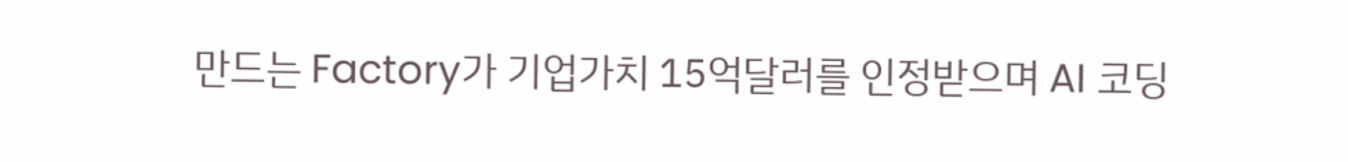만드는 Factory가 기업가치 15억달러를 인정받으며 AI 코딩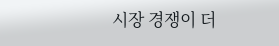시장 경쟁이 더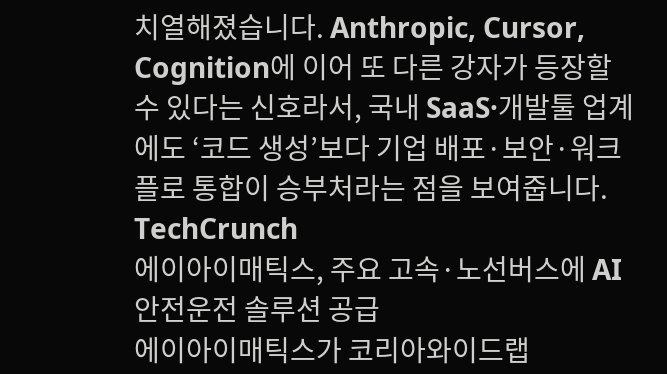치열해졌습니다. Anthropic, Cursor, Cognition에 이어 또 다른 강자가 등장할 수 있다는 신호라서, 국내 SaaS·개발툴 업계에도 ‘코드 생성’보다 기업 배포·보안·워크플로 통합이 승부처라는 점을 보여줍니다.
TechCrunch
에이아이매틱스, 주요 고속·노선버스에 AI 안전운전 솔루션 공급
에이아이매틱스가 코리아와이드랩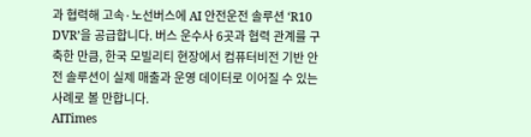과 협력해 고속·노선버스에 AI 안전운전 솔루션 ‘R10 DVR’을 공급합니다. 버스 운수사 6곳과 협력 관계를 구축한 만큼, 한국 모빌리티 현장에서 컴퓨터비전 기반 안전 솔루션이 실제 매출과 운영 데이터로 이어질 수 있는 사례로 볼 만합니다.
AITimes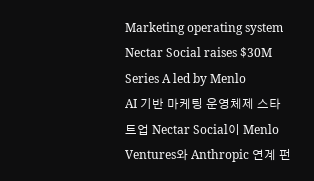Marketing operating system Nectar Social raises $30M Series A led by Menlo
AI 기반 마케팅 운영체제 스타트업 Nectar Social이 Menlo Ventures와 Anthropic 연계 펀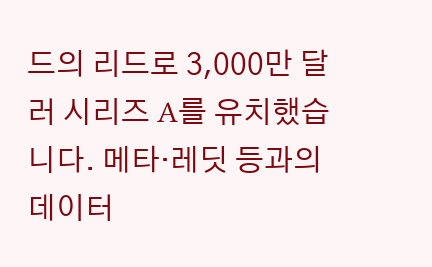드의 리드로 3,000만 달러 시리즈 A를 유치했습니다. 메타·레딧 등과의 데이터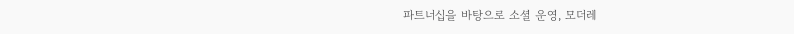파트너십을 바탕으로 소셜 운영, 모더레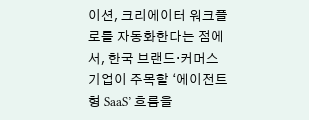이션, 크리에이터 워크플로를 자동화한다는 점에서, 한국 브랜드·커머스 기업이 주목할 ‘에이전트형 SaaS’ 흐름을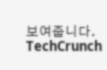보여줍니다.
TechCrunch